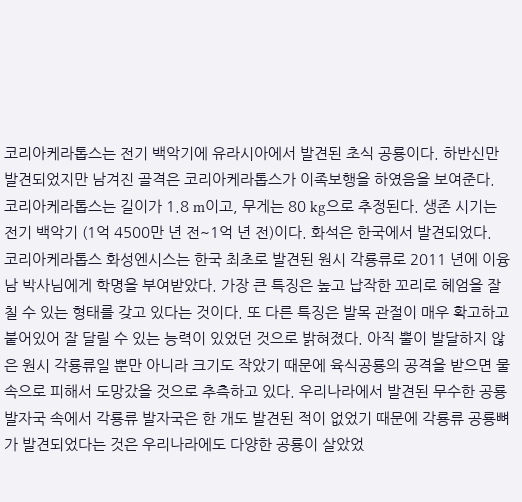코리아케라톱스는 전기 백악기에 유라시아에서 발견된 초식 공룡이다. 하반신만 발견되었지만 남겨진 골격은 코리아케라톱스가 이족보행을 하였음을 보여준다.
코리아케라톱스는 길이가 1.8 m이고, 무게는 80 kg으로 추정된다. 생존 시기는 전기 백악기 (1억 4500만 년 전~1억 년 전)이다. 화석은 한국에서 발견되었다.
코리아케라톱스 화성엔시스는 한국 최초로 발견된 원시 각룡류로 2011 년에 이융남 박사님에게 학명을 부여받았다. 가장 큰 특징은 높고 납작한 꼬리로 헤엄을 잘 칠 수 있는 형태를 갖고 있다는 것이다. 또 다른 특징은 발목 관절이 매우 확고하고 붙어있어 잘 달릴 수 있는 능력이 있었던 것으로 밝혀졌다. 아직 뿔이 발달하지 않은 원시 각룡류일 뿐만 아니라 크기도 작았기 때문에 육식공룡의 공격을 받으면 물속으로 피해서 도망갔을 것으로 추측하고 있다. 우리나라에서 발견된 무수한 공룡발자국 속에서 각룡류 발자국은 한 개도 발견된 적이 없었기 때문에 각룡류 공룡뼈가 발견되었다는 것은 우리나라에도 다양한 공룡이 살았었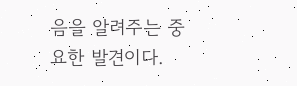음을 알려주는 중요한 발견이다.